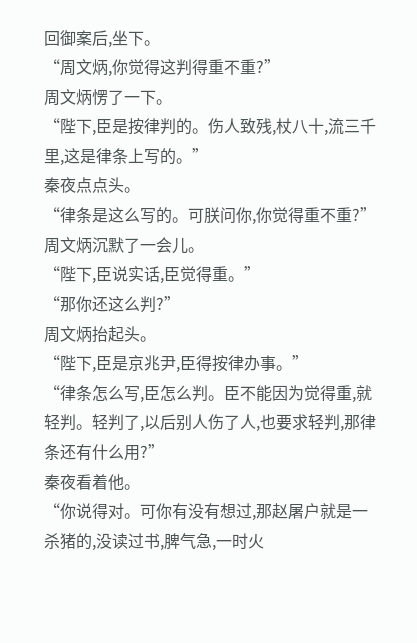回御案后,坐下。
“周文炳,你觉得这判得重不重?”
周文炳愣了一下。
“陛下,臣是按律判的。伤人致残,杖八十,流三千里,这是律条上写的。”
秦夜点点头。
“律条是这么写的。可朕问你,你觉得重不重?”
周文炳沉默了一会儿。
“陛下,臣说实话,臣觉得重。”
“那你还这么判?”
周文炳抬起头。
“陛下,臣是京兆尹,臣得按律办事。”
“律条怎么写,臣怎么判。臣不能因为觉得重,就轻判。轻判了,以后别人伤了人,也要求轻判,那律条还有什么用?”
秦夜看着他。
“你说得对。可你有没有想过,那赵屠户就是一杀猪的,没读过书,脾气急,一时火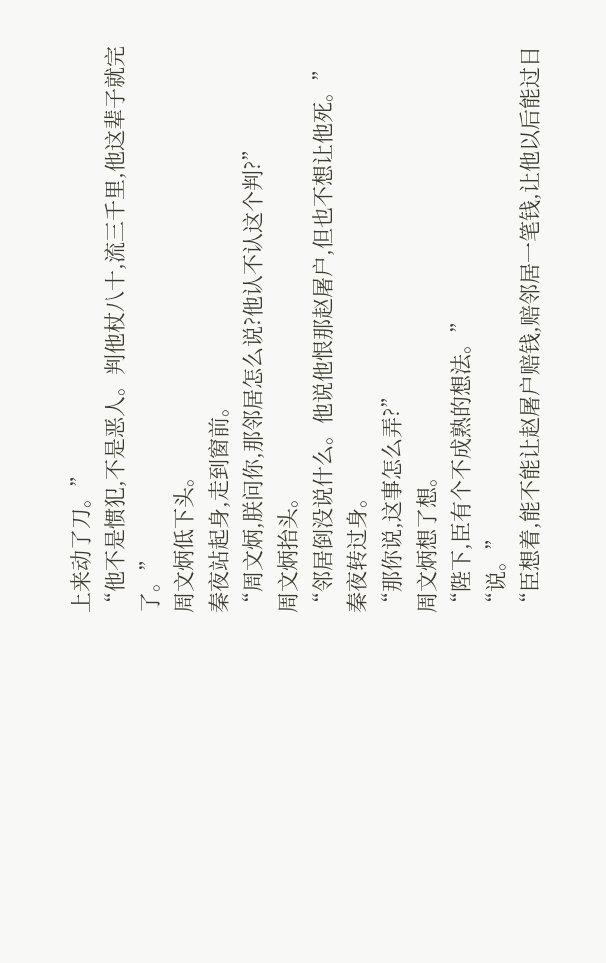上来动了刀。”
“他不是惯犯,不是恶人。判他杖八十,流三千里,他这辈子就完了。”
周文炳低下头。
秦夜站起身,走到窗前。
“周文炳,朕问你,那邻居怎么说?他认不认这个判?”
周文炳抬头。
“邻居倒没说什么。他说他恨那赵屠户,但也不想让他死。”
秦夜转过身。
“那你说,这事怎么弄?”
周文炳想了想。
“陛下,臣有个不成熟的想法。”
“说。”
“臣想着,能不能让赵屠户赔钱,赔邻居一笔钱,让他以后能过日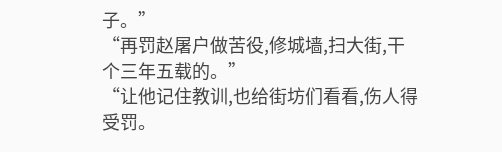子。”
“再罚赵屠户做苦役,修城墙,扫大街,干个三年五载的。”
“让他记住教训,也给街坊们看看,伤人得受罚。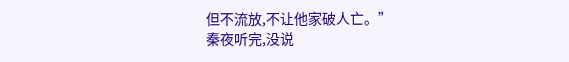但不流放,不让他家破人亡。”
秦夜听完,没说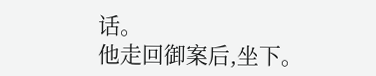话。
他走回御案后,坐下。